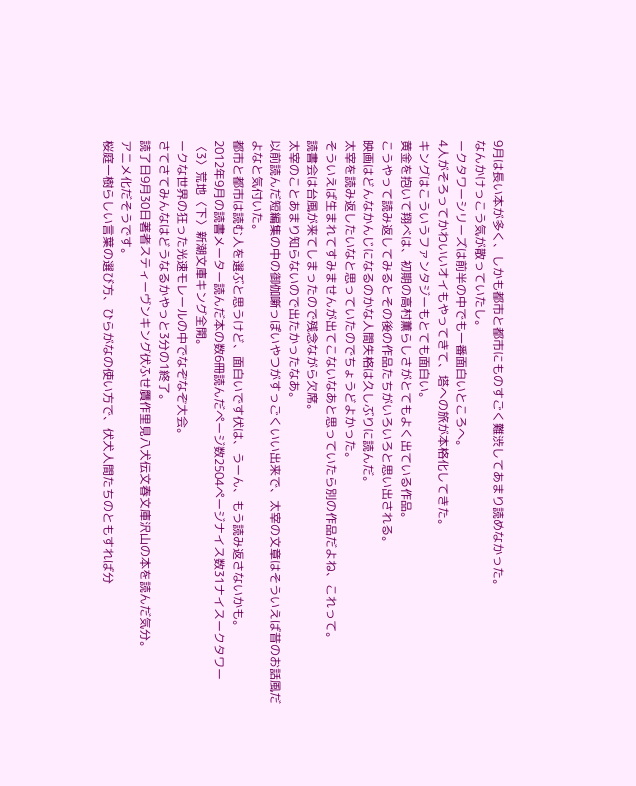9月は長い本が多く、しかも都市と都市にものすごく難渋してあまり読めなかった。
なんかけっこう気が散っていたし。
ークタワーシリーズは前半の中でも一番面白いところへ。
4人がそろってかわいいオイもやってきて、塔への旅が本格化してきた。
キングはこういうファンタジーもとても面白い。
黄金を抱いて翔べは、初期の高村薫らしさがとてもよく出ている作品。
こうやって読み返してみるとその後の作品たちがいろいろと思い出される。
映画はどんなかんじになるのかな人間失格は久しぶりに読んだ。
太宰を読み返したいなと思っていたのでちょうどよかった。
そういえば生まれてすみませんが出てこないなあと思っていたら別の作品だよね、これって。
読書会は台風が来てしまったので残念ながら欠席。
太宰のことあまり知らないので出たかったなあ。
以前読んだ短編集の中の御伽噺っぽいやつがすっごくいい出来で、太宰の文章はそういえば昔のお話風だよなと気付いた。
都市と都市は読む人を選ぶと思うけど、面白いです伏は、うーん、もう読み返さないかも。
2012年9月の読書メーター読んだ本の数6冊読んだページ数2504ページナイス数31ナイスークタワー〈3〉荒地〈下〉新潮文庫キング全開。
ークな世界の狂った光速モレールの中でなぞなぞ大会。
さてさてみんなはどうなるかやっと3分の1終了。
読了日9月30日著者スティーヴンキング伏ふせ贋作里見八犬伝文春文庫沢山の本を読んだ気分。
アニメ化だそうです。
桜庭一樹らしい言葉の選び方、ひらがなの使い方で、伏犬人間たちのともすれば分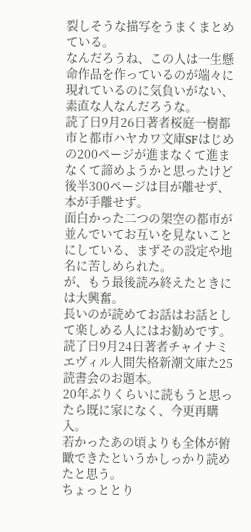裂しそうな描写をうまくまとめている。
なんだろうね、この人は一生懸命作品を作っているのが端々に現れているのに気負いがない、素直な人なんだろうな。
読了日9月26日著者桜庭一樹都市と都市ハヤカワ文庫SFはじめの200ページが進まなくて進まなくて諦めようかと思ったけど後半300ページは目が離せず、本が手離せず。
面白かった二つの架空の都市が並んでいてお互いを見ないことにしている、まずその設定や地名に苦しめられた。
が、もう最後読み終えたときには大興奮。
長いのが読めてお話はお話として楽しめる人にはお勧めです。
読了日9月24日著者チャイナミエヴィル人間失格新潮文庫た25読書会のお題本。
20年ぶりくらいに読もうと思ったら既に家になく、今更再購入。
若かったあの頃よりも全体が俯瞰できたというかしっかり読めたと思う。
ちょっととり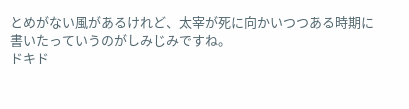とめがない風があるけれど、太宰が死に向かいつつある時期に書いたっていうのがしみじみですね。
ドキド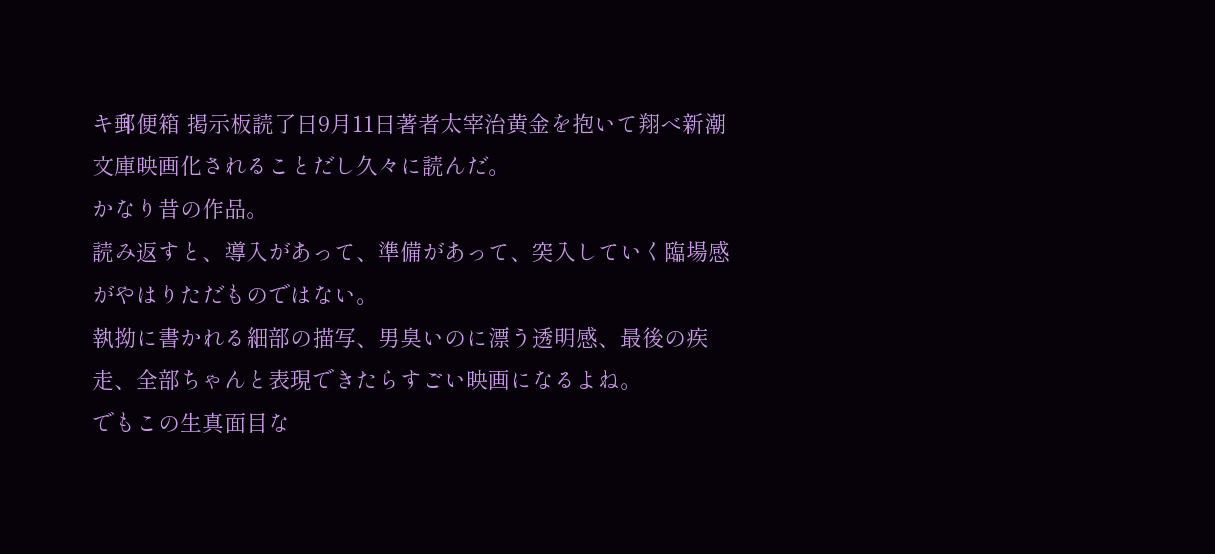キ郵便箱 掲示板読了日9月11日著者太宰治黄金を抱いて翔べ新潮文庫映画化されることだし久々に読んだ。
かなり昔の作品。
読み返すと、導入があって、準備があって、突入していく臨場感がやはりただものではない。
執拗に書かれる細部の描写、男臭いのに漂う透明感、最後の疾走、全部ちゃんと表現できたらすごい映画になるよね。
でもこの生真面目な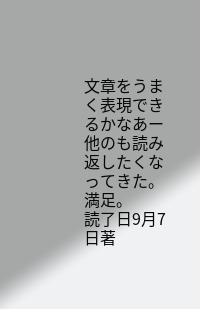文章をうまく表現できるかなあー他のも読み返したくなってきた。
満足。
読了日9月7日著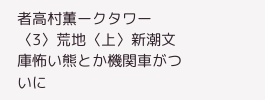者高村薫ークタワー〈3〉荒地〈上〉新潮文庫怖い熊とか機関車がついに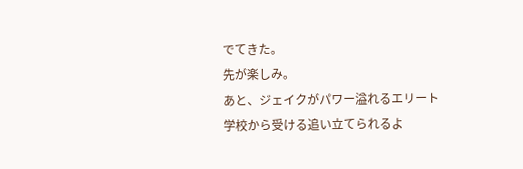でてきた。
先が楽しみ。
あと、ジェイクがパワー溢れるエリート学校から受ける追い立てられるよ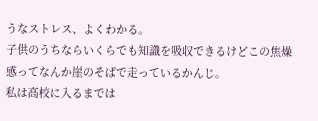うなストレス、よくわかる。
子供のうちならいくらでも知識を吸収できるけどこの焦燥感ってなんか崖のそばで走っているかんじ。
私は高校に入るまでは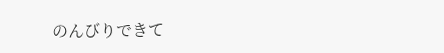のんびりできて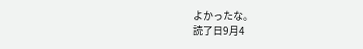よかったな。
読了日9月4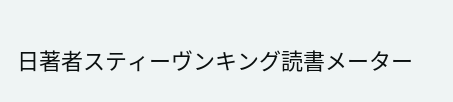日著者スティーヴンキング読書メーター